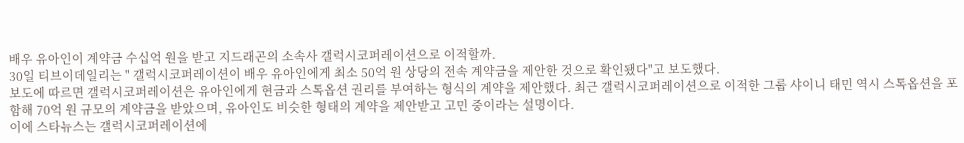배우 유아인이 계약금 수십억 원을 받고 지드래곤의 소속사 갤럭시코퍼레이션으로 이적할까.
30일 티브이데일리는 " 갤럭시코퍼레이션이 배우 유아인에게 최소 50억 원 상당의 전속 계약금을 제안한 것으로 확인됐다"고 보도했다.
보도에 따르면 갤럭시코퍼레이션은 유아인에게 현금과 스톡옵션 권리를 부여하는 형식의 계약을 제안했다. 최근 갤럭시코퍼레이션으로 이적한 그룹 샤이니 태민 역시 스톡옵션을 포함해 70억 원 규모의 계약금을 받았으며, 유아인도 비슷한 형태의 계약을 제안받고 고민 중이라는 설명이다.
이에 스타뉴스는 갤럭시코퍼레이션에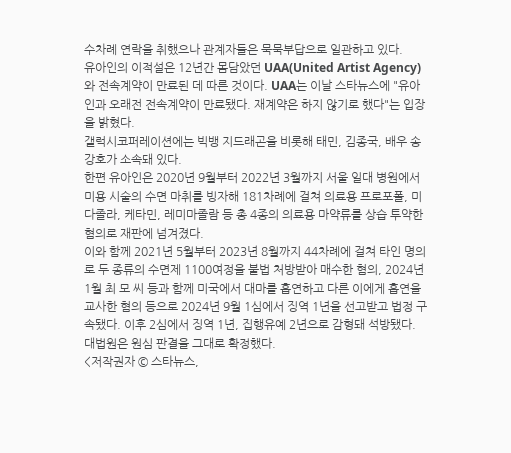수차례 연락을 취했으나 관계자들은 묵묵부답으로 일관하고 있다.
유아인의 이적설은 12년간 몸담았던 UAA(United Artist Agency)와 전속계약이 만료된 데 따른 것이다. UAA는 이날 스타뉴스에 "유아인과 오래전 전속계약이 만료됐다. 재계약은 하지 않기로 했다"는 입장을 밝혔다.
갤럭시코퍼레이션에는 빅뱅 지드래곤을 비롯해 태민, 김종국, 배우 송강호가 소속돼 있다.
한편 유아인은 2020년 9월부터 2022년 3월까지 서울 일대 병원에서 미용 시술의 수면 마취를 빙자해 181차례에 걸쳐 의료용 프로포폴, 미다졸라, 케타민, 레미마졸람 등 총 4종의 의료용 마약류를 상습 투약한 혐의로 재판에 넘겨졌다.
이와 함께 2021년 5월부터 2023년 8월까지 44차례에 걸쳐 타인 명의로 두 종류의 수면제 1100여정을 불법 처방받아 매수한 혐의, 2024년 1월 최 모 씨 등과 함께 미국에서 대마를 흡연하고 다른 이에게 흡연을 교사한 혐의 등으로 2024년 9월 1심에서 징역 1년을 선고받고 법정 구속됐다. 이후 2심에서 징역 1년, 집행유예 2년으로 감형돼 석방됐다. 대법원은 원심 판결을 그대로 확정했다.
<저작권자 © 스타뉴스,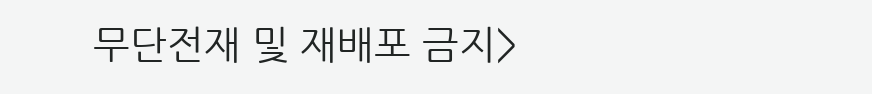무단전재 및 재배포 금지>